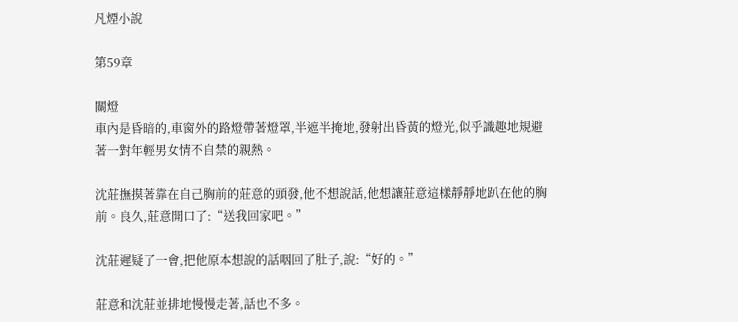凡煙小說

第59章

關燈
車內是昏暗的,車窗外的路燈帶著燈罩,半遮半掩地,發射出昏黃的燈光,似乎識趣地規避著一對年輕男女情不自禁的親熱。

沈莊撫摸著靠在自己胸前的莊意的頭發,他不想說話,他想讓莊意這樣靜靜地趴在他的胸前。良久,莊意開口了:“送我回家吧。”

沈莊遲疑了一會,把他原本想說的話咽回了肚子,說:“好的。”

莊意和沈莊並排地慢慢走著,話也不多。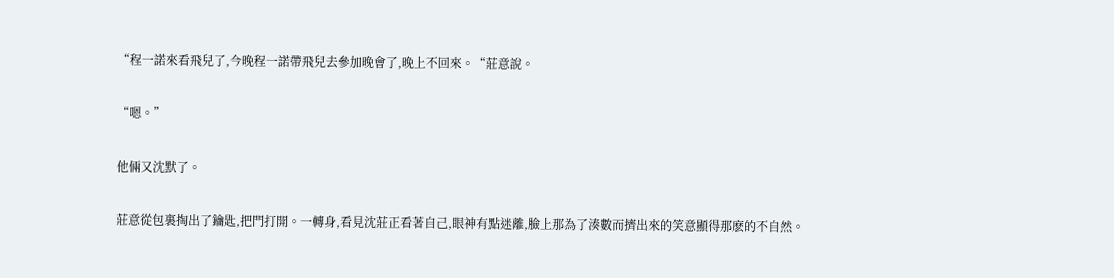“程一諾來看飛兒了,今晚程一諾帶飛兒去參加晚會了,晚上不回來。“莊意說。

“嗯。”

他倆又沈默了。

莊意從包裏掏出了鑰匙,把門打開。一轉身,看見沈莊正看著自己,眼神有點迷離,臉上那為了湊數而擠出來的笑意顯得那麽的不自然。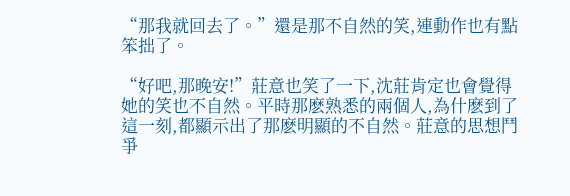“那我就回去了。”還是那不自然的笑,連動作也有點笨拙了。

“好吧,那晚安!”莊意也笑了一下,沈莊肯定也會覺得她的笑也不自然。平時那麽熟悉的兩個人,為什麽到了這一刻,都顯示出了那麽明顯的不自然。莊意的思想鬥爭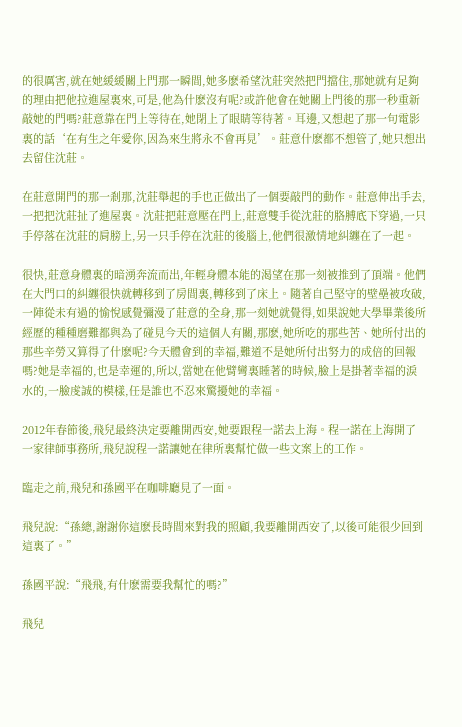的很厲害,就在她緩緩關上門那一瞬間,她多麽希望沈莊突然把門擋住,那她就有足夠的理由把他拉進屋裏來,可是,他為什麽沒有呢?或許他會在她關上門後的那一秒重新敲她的門嗎?莊意靠在門上等待在,她閉上了眼睛等待著。耳邊,又想起了那一句電影裏的話‘在有生之年愛你,因為來生將永不會再見’。莊意什麽都不想管了,她只想出去留住沈莊。

在莊意開門的那一剎那,沈莊舉起的手也正做出了一個要敲門的動作。莊意伸出手去,一把把沈莊扯了進屋裏。沈莊把莊意壓在門上,莊意雙手從沈莊的胳膊底下穿過,一只手停落在沈莊的肩膀上,另一只手停在沈莊的後腦上,他們很激情地糾纏在了一起。

很快,莊意身體裏的暗湧奔流而出,年輕身體本能的渴望在那一刻被推到了頂端。他們在大門口的糾纏很快就轉移到了房間裏,轉移到了床上。隨著自己堅守的壁壘被攻破,一陣從未有過的愉悅感覺彌漫了莊意的全身,那一刻她就覺得,如果說她大學畢業後所經歷的種種磨難都與為了碰見今天的這個人有關,那麽,她所吃的那些苦、她所付出的那些辛勞又算得了什麽呢?今天體會到的幸福,難道不是她所付出努力的成倍的回報嗎?她是幸福的,也是幸運的,所以,當她在他臂彎裏睡著的時候,臉上是掛著幸福的淚水的,一臉虔誠的模樣,任是誰也不忍來驚擾她的幸福。

2012年春節後,飛兒最終決定要離開西安,她要跟程一諾去上海。程一諾在上海開了一家律師事務所,飛兒說程一諾讓她在律所裏幫忙做一些文案上的工作。

臨走之前,飛兒和孫國平在咖啡廳見了一面。

飛兒說:“孫總,謝謝你這麽長時間來對我的照顧,我要離開西安了,以後可能很少回到這裏了。”

孫國平說:“飛飛,有什麽需要我幫忙的嗎?”

飛兒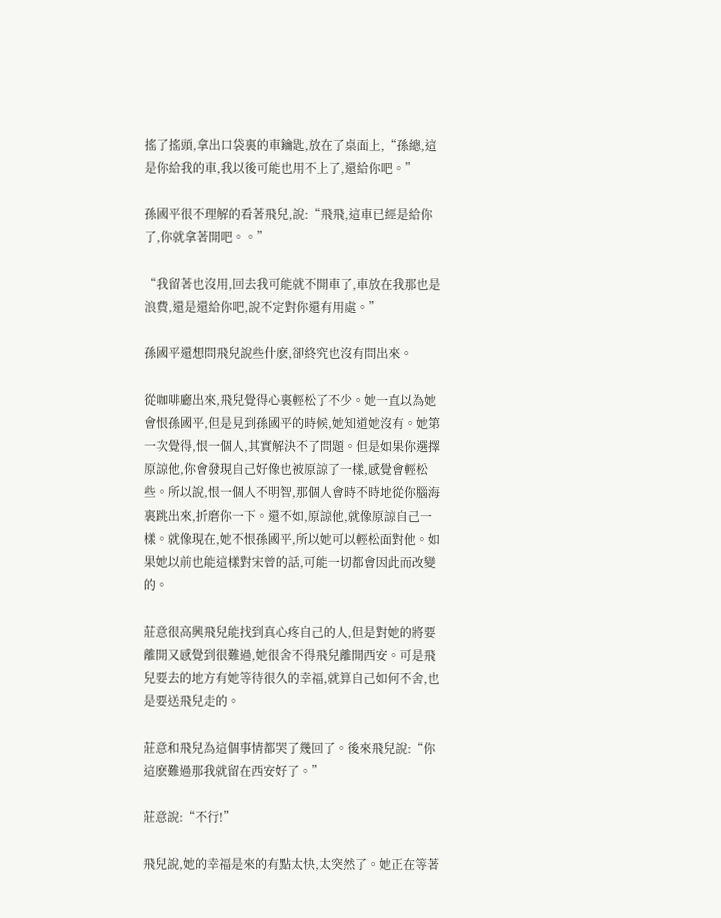搖了搖頭,拿出口袋裏的車鑰匙,放在了桌面上,“孫總,這是你給我的車,我以後可能也用不上了,還給你吧。”

孫國平很不理解的看著飛兒,說:“飛飛,這車已經是給你了,你就拿著開吧。。”

“我留著也沒用,回去我可能就不開車了,車放在我那也是浪費,還是還給你吧,說不定對你還有用處。”

孫國平還想問飛兒說些什麽,卻終究也沒有問出來。

從咖啡廳出來,飛兒覺得心裏輕松了不少。她一直以為她會恨孫國平,但是見到孫國平的時候,她知道她沒有。她第一次覺得,恨一個人,其實解決不了問題。但是如果你選擇原諒他,你會發現自己好像也被原諒了一樣,感覺會輕松些。所以說,恨一個人不明智,那個人會時不時地從你腦海裏跳出來,折磨你一下。還不如,原諒他,就像原諒自己一樣。就像現在,她不恨孫國平,所以她可以輕松面對他。如果她以前也能這樣對宋曾的話,可能一切都會因此而改變的。

莊意很高興飛兒能找到真心疼自己的人,但是對她的將要離開又感覺到很難過,她很舍不得飛兒離開西安。可是飛兒要去的地方有她等待很久的幸福,就算自己如何不舍,也是要送飛兒走的。

莊意和飛兒為這個事情都哭了幾回了。後來飛兒說:“你這麽難過那我就留在西安好了。”

莊意說:“不行!”

飛兒說,她的幸福是來的有點太快,太突然了。她正在等著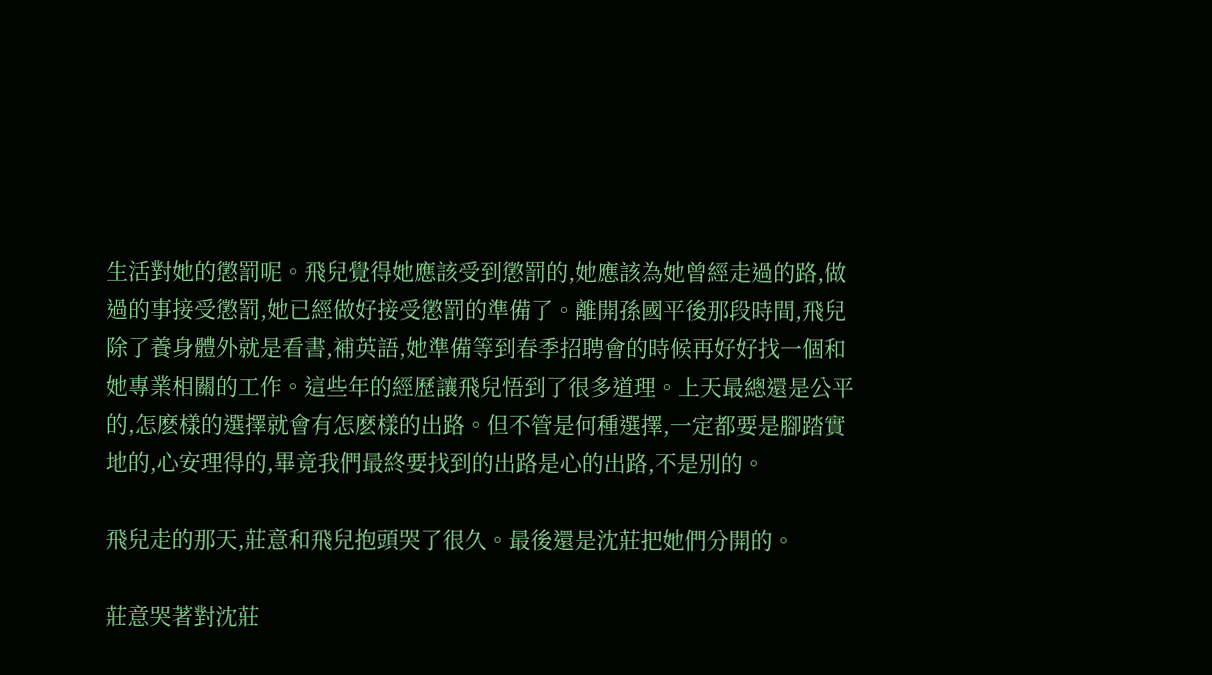生活對她的懲罰呢。飛兒覺得她應該受到懲罰的,她應該為她曾經走過的路,做過的事接受懲罰,她已經做好接受懲罰的準備了。離開孫國平後那段時間,飛兒除了養身體外就是看書,補英語,她準備等到春季招聘會的時候再好好找一個和她專業相關的工作。這些年的經歷讓飛兒悟到了很多道理。上天最總還是公平的,怎麽樣的選擇就會有怎麽樣的出路。但不管是何種選擇,一定都要是腳踏實地的,心安理得的,畢竟我們最終要找到的出路是心的出路,不是別的。

飛兒走的那天,莊意和飛兒抱頭哭了很久。最後還是沈莊把她們分開的。

莊意哭著對沈莊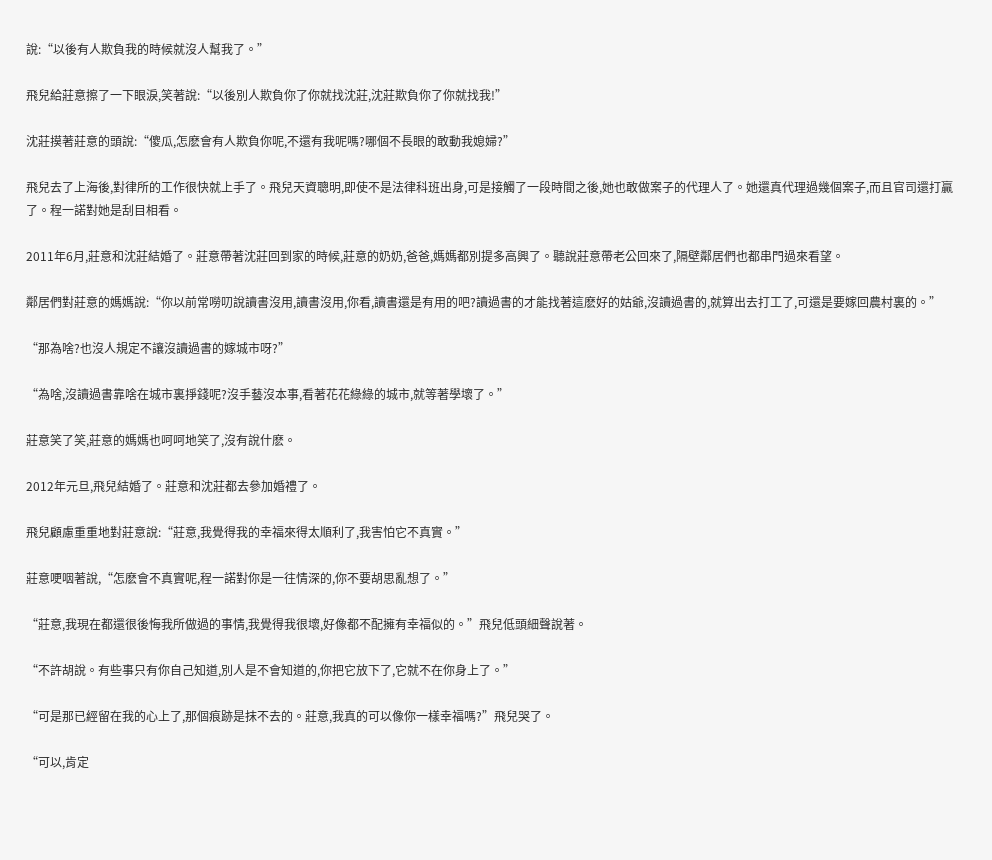說:“以後有人欺負我的時候就沒人幫我了。”

飛兒給莊意擦了一下眼淚,笑著說:“以後別人欺負你了你就找沈莊,沈莊欺負你了你就找我!”

沈莊摸著莊意的頭說:“傻瓜,怎麽會有人欺負你呢,不還有我呢嗎?哪個不長眼的敢動我媳婦?”

飛兒去了上海後,對律所的工作很快就上手了。飛兒天資聰明,即使不是法律科班出身,可是接觸了一段時間之後,她也敢做案子的代理人了。她還真代理過幾個案子,而且官司還打贏了。程一諾對她是刮目相看。

2011年6月,莊意和沈莊結婚了。莊意帶著沈莊回到家的時候,莊意的奶奶,爸爸,媽媽都別提多高興了。聽說莊意帶老公回來了,隔壁鄰居們也都串門過來看望。

鄰居們對莊意的媽媽說:“你以前常嘮叨說讀書沒用,讀書沒用,你看,讀書還是有用的吧?讀過書的才能找著這麽好的姑爺,沒讀過書的,就算出去打工了,可還是要嫁回農村裏的。”

“那為啥?也沒人規定不讓沒讀過書的嫁城市呀?”

“為啥,沒讀過書靠啥在城市裏掙錢呢?沒手藝沒本事,看著花花綠綠的城市,就等著學壞了。”

莊意笑了笑,莊意的媽媽也呵呵地笑了,沒有說什麽。

2012年元旦,飛兒結婚了。莊意和沈莊都去參加婚禮了。

飛兒顧慮重重地對莊意說:“莊意,我覺得我的幸福來得太順利了,我害怕它不真實。”

莊意哽咽著說,“怎麽會不真實呢,程一諾對你是一往情深的,你不要胡思亂想了。”

“莊意,我現在都還很後悔我所做過的事情,我覺得我很壞,好像都不配擁有幸福似的。”飛兒低頭細聲說著。

“不許胡說。有些事只有你自己知道,別人是不會知道的,你把它放下了,它就不在你身上了。”

“可是那已經留在我的心上了,那個痕跡是抹不去的。莊意,我真的可以像你一樣幸福嗎?”飛兒哭了。

“可以,肯定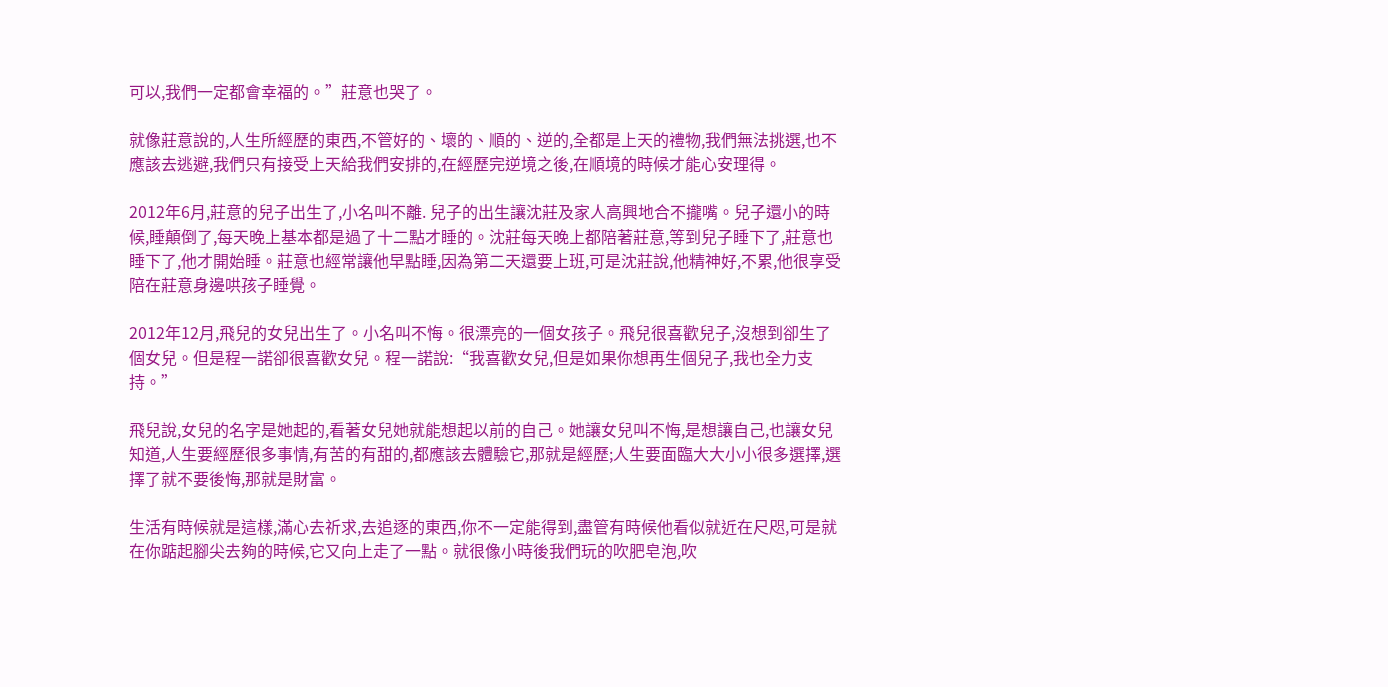可以,我們一定都會幸福的。”莊意也哭了。

就像莊意說的,人生所經歷的東西,不管好的、壞的、順的、逆的,全都是上天的禮物,我們無法挑選,也不應該去逃避,我們只有接受上天給我們安排的,在經歷完逆境之後,在順境的時候才能心安理得。

2012年6月,莊意的兒子出生了,小名叫不離. 兒子的出生讓沈莊及家人高興地合不攏嘴。兒子還小的時候,睡顛倒了,每天晚上基本都是過了十二點才睡的。沈莊每天晚上都陪著莊意,等到兒子睡下了,莊意也睡下了,他才開始睡。莊意也經常讓他早點睡,因為第二天還要上班,可是沈莊說,他精神好,不累,他很享受陪在莊意身邊哄孩子睡覺。

2012年12月,飛兒的女兒出生了。小名叫不悔。很漂亮的一個女孩子。飛兒很喜歡兒子,沒想到卻生了個女兒。但是程一諾卻很喜歡女兒。程一諾說:“我喜歡女兒,但是如果你想再生個兒子,我也全力支持。”

飛兒說,女兒的名字是她起的,看著女兒她就能想起以前的自己。她讓女兒叫不悔,是想讓自己,也讓女兒知道,人生要經歷很多事情,有苦的有甜的,都應該去體驗它,那就是經歷;人生要面臨大大小小很多選擇,選擇了就不要後悔,那就是財富。

生活有時候就是這樣,滿心去祈求,去追逐的東西,你不一定能得到,盡管有時候他看似就近在尺咫,可是就在你踮起腳尖去夠的時候,它又向上走了一點。就很像小時後我們玩的吹肥皂泡,吹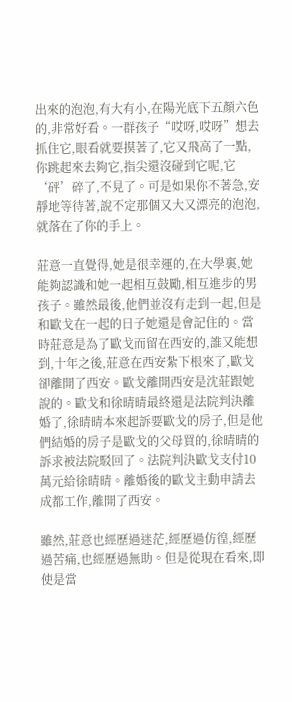出來的泡泡,有大有小,在陽光底下五顏六色的,非常好看。一群孩子“哎呀,哎呀”想去抓住它,眼看就要摸著了,它又飛高了一點,你跳起來去夠它,指尖還沒碰到它呢,它‘砰’碎了,不見了。可是如果你不著急,安靜地等待著,說不定那個又大又漂亮的泡泡,就落在了你的手上。

莊意一直覺得,她是很幸運的,在大學裏,她能夠認識和她一起相互鼓勵,相互進步的男孩子。雖然最後,他們並沒有走到一起,但是和歐戈在一起的日子她還是會記住的。當時莊意是為了歐戈而留在西安的,誰又能想到,十年之後,莊意在西安紮下根來了,歐戈卻離開了西安。歐戈離開西安是沈莊跟她說的。歐戈和徐晴晴最終還是法院判決離婚了,徐晴晴本來起訴要歐戈的房子,但是他們結婚的房子是歐戈的父母買的,徐晴晴的訴求被法院駁回了。法院判決歐戈支付10萬元給徐晴晴。離婚後的歐戈主動申請去成都工作,離開了西安。

雖然,莊意也經歷過迷茫,經歷過仿徨,經歷過苦痛,也經歷過無助。但是從現在看來,即使是當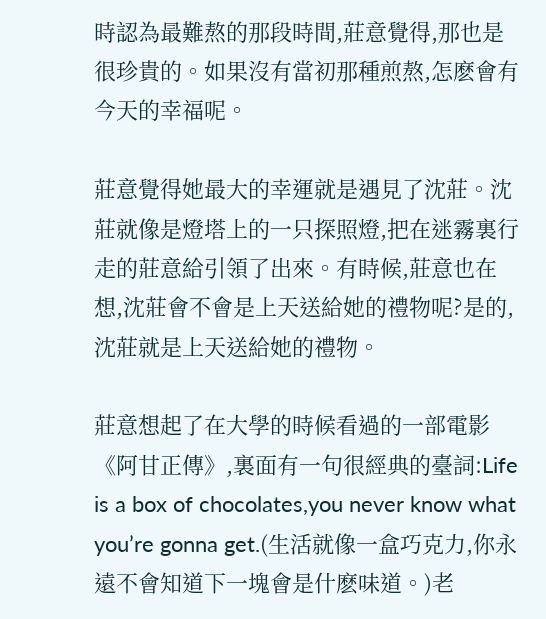時認為最難熬的那段時間,莊意覺得,那也是很珍貴的。如果沒有當初那種煎熬,怎麽會有今天的幸福呢。

莊意覺得她最大的幸運就是遇見了沈莊。沈莊就像是燈塔上的一只探照燈,把在迷霧裏行走的莊意給引領了出來。有時候,莊意也在想,沈莊會不會是上天送給她的禮物呢?是的,沈莊就是上天送給她的禮物。

莊意想起了在大學的時候看過的一部電影《阿甘正傳》,裏面有一句很經典的臺詞:Life is a box of chocolates,you never know what you’re gonna get.(生活就像一盒巧克力,你永遠不會知道下一塊會是什麽味道。)老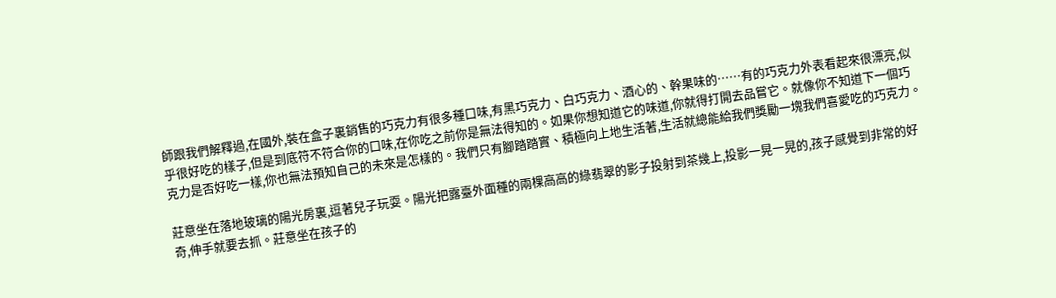師跟我們解釋過,在國外,裝在盒子裏銷售的巧克力有很多種口味,有黑巧克力、白巧克力、酒心的、幹果味的……有的巧克力外表看起來很漂亮,似乎很好吃的樣子,但是到底符不符合你的口味,在你吃之前你是無法得知的。如果你想知道它的味道,你就得打開去品嘗它。就像你不知道下一個巧克力是否好吃一樣,你也無法預知自己的未來是怎樣的。我們只有腳踏踏實、積極向上地生活著,生活就總能給我們獎勵一塊我們喜愛吃的巧克力。

莊意坐在落地玻璃的陽光房裏,逗著兒子玩耍。陽光把露臺外面種的兩棵高高的綠翡翠的影子投射到茶幾上,投影一晃一晃的,孩子感覺到非常的好奇,伸手就要去抓。莊意坐在孩子的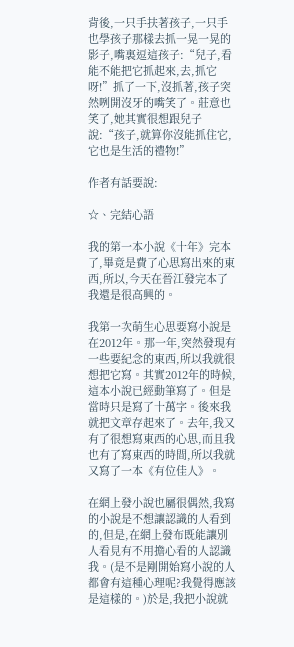背後,一只手扶著孩子,一只手也學孩子那樣去抓一晃一晃的影子,嘴裏逗這孩子:“兒子,看能不能把它抓起來,去,抓它呀!”抓了一下,沒抓著,孩子突然咧開沒牙的嘴笑了。莊意也笑了,她其實很想跟兒子說:“孩子,就算你沒能抓住它,它也是生活的禮物!”

作者有話要說:

☆、完結心語

我的第一本小說《十年》完本了,畢竟是費了心思寫出來的東西,所以,今天在晉江發完本了我還是很高興的。

我第一次萌生心思要寫小說是在2012年。那一年,突然發現有一些要紀念的東西,所以我就很想把它寫。其實2012年的時候,這本小說已經動筆寫了。但是當時只是寫了十萬字。後來我就把文章存起來了。去年,我又有了很想寫東西的心思,而且我也有了寫東西的時間,所以我就又寫了一本《有位佳人》。

在網上發小說也屬很偶然,我寫的小說是不想讓認識的人看到的,但是,在網上發布既能讓別人看見有不用擔心看的人認識我。(是不是剛開始寫小說的人都會有這種心理呢?我覺得應該是這樣的。)於是,我把小說就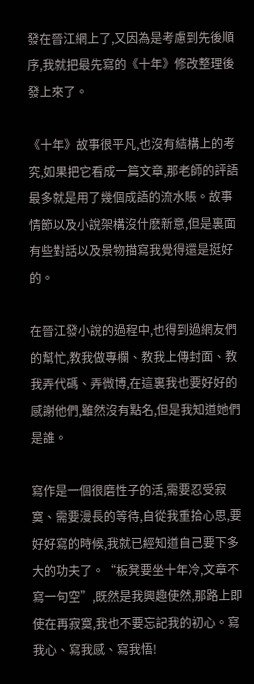發在晉江網上了,又因為是考慮到先後順序,我就把最先寫的《十年》修改整理後發上來了。

《十年》故事很平凡,也沒有結構上的考究,如果把它看成一篇文章,那老師的評語最多就是用了幾個成語的流水賬。故事情節以及小說架構沒什麽新意,但是裏面有些對話以及景物描寫我覺得還是挺好的。

在晉江發小說的過程中,也得到過網友們的幫忙,教我做專欄、教我上傳封面、教我弄代碼、弄微博,在這裏我也要好好的感謝他們,雖然沒有點名,但是我知道她們是誰。

寫作是一個很磨性子的活,需要忍受寂寞、需要漫長的等待,自從我重拾心思,要好好寫的時候,我就已經知道自己要下多大的功夫了。“板凳要坐十年冷,文章不寫一句空”,既然是我興趣使然,那路上即使在再寂寞,我也不要忘記我的初心。寫我心、寫我感、寫我悟!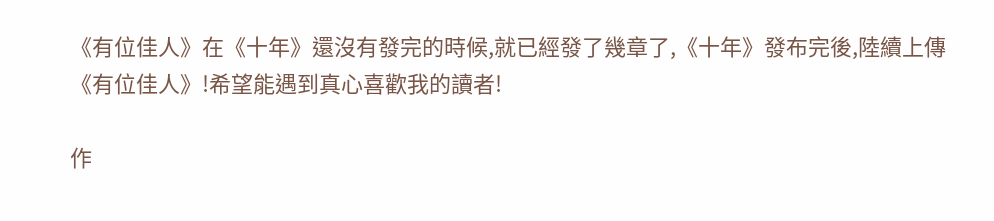《有位佳人》在《十年》還沒有發完的時候,就已經發了幾章了,《十年》發布完後,陸續上傳《有位佳人》!希望能遇到真心喜歡我的讀者!

作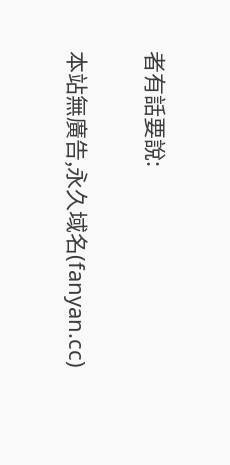者有話要說:

本站無廣告,永久域名(fanyan.cc)